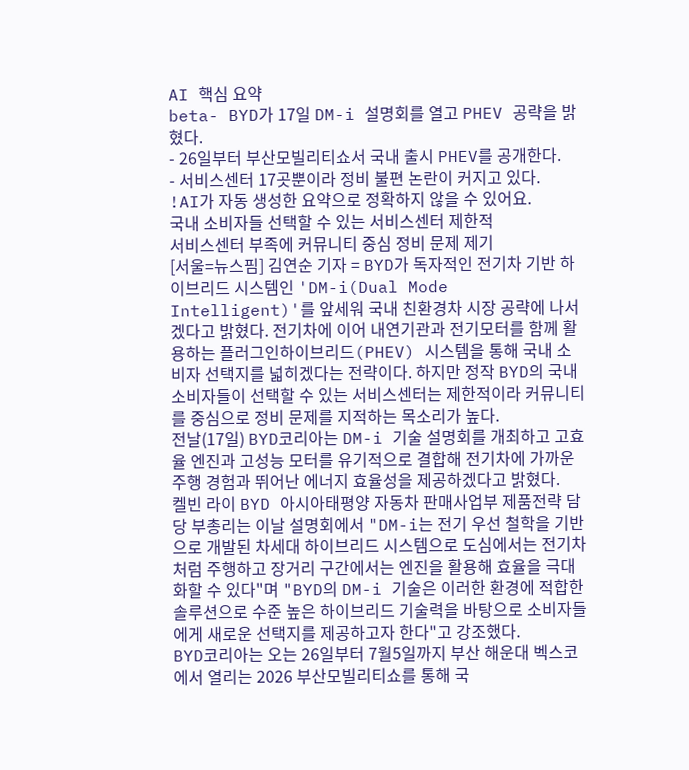AI 핵심 요약
beta- BYD가 17일 DM-i 설명회를 열고 PHEV 공략을 밝혔다.
- 26일부터 부산모빌리티쇼서 국내 출시 PHEV를 공개한다.
- 서비스센터 17곳뿐이라 정비 불편 논란이 커지고 있다.
!AI가 자동 생성한 요약으로 정확하지 않을 수 있어요.
국내 소비자들 선택할 수 있는 서비스센터 제한적
서비스센터 부족에 커뮤니티 중심 정비 문제 제기
[서울=뉴스핌] 김연순 기자 = BYD가 독자적인 전기차 기반 하이브리드 시스템인 'DM-i(Dual Mode Intelligent)'를 앞세워 국내 친환경차 시장 공략에 나서겠다고 밝혔다. 전기차에 이어 내연기관과 전기모터를 함께 활용하는 플러그인하이브리드(PHEV) 시스템을 통해 국내 소비자 선택지를 넓히겠다는 전략이다. 하지만 정작 BYD의 국내 소비자들이 선택할 수 있는 서비스센터는 제한적이라 커뮤니티를 중심으로 정비 문제를 지적하는 목소리가 높다.
전날(17일) BYD코리아는 DM-i 기술 설명회를 개최하고 고효율 엔진과 고성능 모터를 유기적으로 결합해 전기차에 가까운 주행 경험과 뛰어난 에너지 효율성을 제공하겠다고 밝혔다.
켈빈 라이 BYD 아시아태평양 자동차 판매사업부 제품전략 담당 부총리는 이날 설명회에서 "DM-i는 전기 우선 철학을 기반으로 개발된 차세대 하이브리드 시스템으로 도심에서는 전기차처럼 주행하고 장거리 구간에서는 엔진을 활용해 효율을 극대화할 수 있다"며 "BYD의 DM-i 기술은 이러한 환경에 적합한 솔루션으로 수준 높은 하이브리드 기술력을 바탕으로 소비자들에게 새로운 선택지를 제공하고자 한다"고 강조했다.
BYD코리아는 오는 26일부터 7월5일까지 부산 해운대 벡스코에서 열리는 2026 부산모빌리티쇼를 통해 국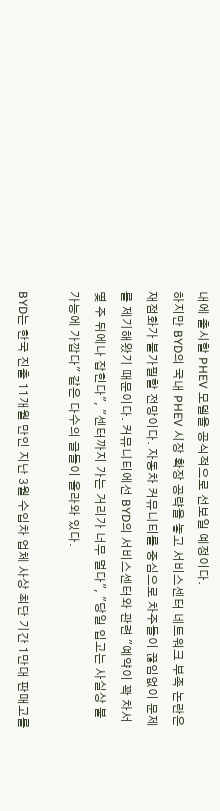내에 출시할 PHEV 모델을 공식적으로 선보일 예정이다.
하지만 BYD의 국내 PHEV 시장 확장 공략을 놓고 서비스센터 네트워크 부족 논란은 재점화가 불가필할 전망이다. 자동차 커뮤니티를 중심으로 차주들이 끊임없이 문제를 제기해왔기 때문이다. 커뮤니티에선 BYD의 서비스센터와 관련 "예약이 꽉 차서 몇 주 뒤에나 잡힌다", "센터까지 가는 거리가 너무 멀다", "당일 입고는 사실상 불가능에 가깝다" 같은 다수의 글들이 올라와 있다.

BYD는 한국 진출 11개월 만인 지난 3월 수입차 업체 사상 최단 기간 1만대 판매고를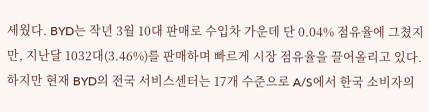세웠다. BYD는 작년 3월 10대 판매로 수입차 가운데 단 0.04% 점유율에 그쳤지만, 지난달 1032대(3.46%)를 판매하며 빠르게 시장 점유율을 끌어올리고 있다.
하지만 현재 BYD의 전국 서비스센터는 17개 수준으로 A/S에서 한국 소비자의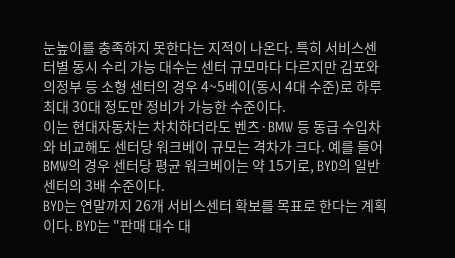눈높이를 충족하지 못한다는 지적이 나온다. 특히 서비스센터별 동시 수리 가능 대수는 센터 규모마다 다르지만 김포와 의정부 등 소형 센터의 경우 4~5베이(동시 4대 수준)로 하루 최대 30대 정도만 정비가 가능한 수준이다.
이는 현대자동차는 차치하더라도 벤츠·BMW 등 동급 수입차와 비교해도 센터당 워크베이 규모는 격차가 크다. 예를 들어 BMW의 경우 센터당 평균 워크베이는 약 15기로, BYD의 일반 센터의 3배 수준이다.
BYD는 연말까지 26개 서비스센터 확보를 목표로 한다는 계획이다. BYD는 "판매 대수 대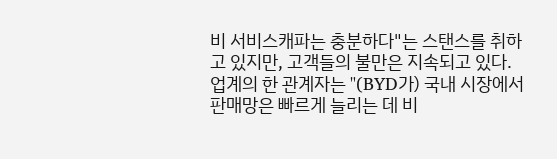비 서비스캐파는 충분하다"는 스탠스를 취하고 있지만, 고객들의 불만은 지속되고 있다.
업계의 한 관계자는 "(BYD가) 국내 시장에서 판매망은 빠르게 늘리는 데 비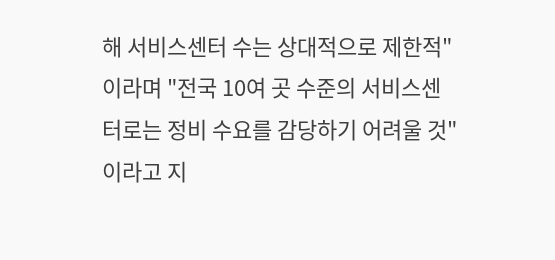해 서비스센터 수는 상대적으로 제한적"이라며 "전국 10여 곳 수준의 서비스센터로는 정비 수요를 감당하기 어려울 것"이라고 지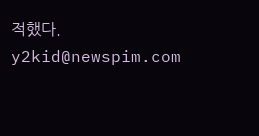적했다.
y2kid@newspim.com